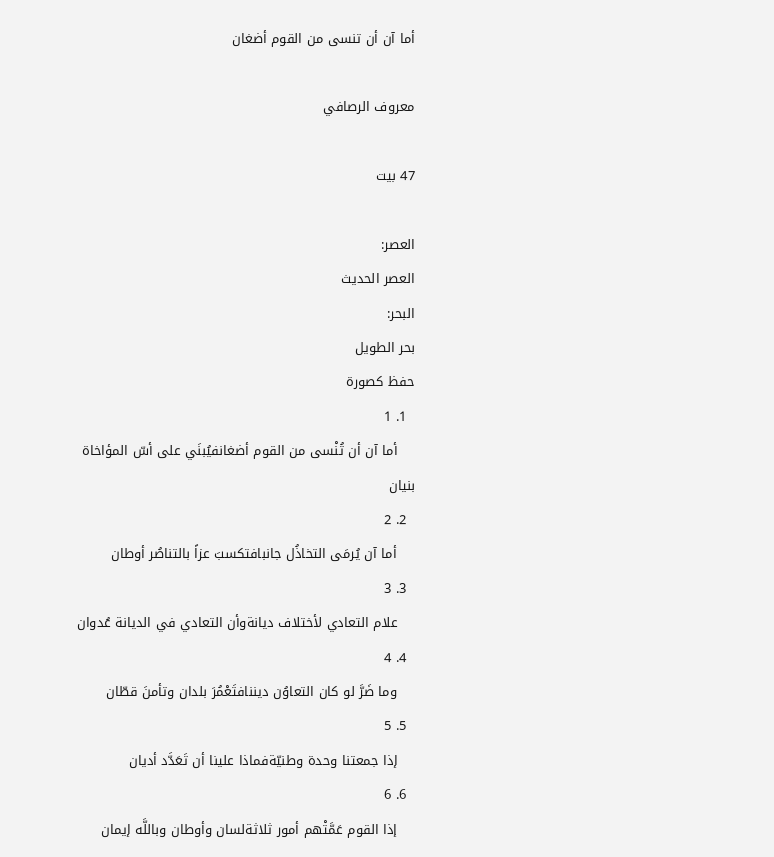أما آن أن تنسى من القوم أضغان

معروف الرصافي

47 بيت

العصر:
العصر الحديث
البحر:
بحر الطويل
حفظ كصورة
  1. 1
    أما آن أن تُنْسى من القوم أضغانفيُبنَي على أسّ المؤاخاة بنيان
  2. 2
    أما آن يُرمَى التخاذُل جانبافتكسبَ عزاً بالتناصُر أوطان
  3. 3
    علام التعادي لأختلاف ديانةوأن التعادي في الديانة عُدوان
  4. 4
    وما ضَرَّ لو كان التعاوُن ديننافتَعْمُرَ بلدان وتأمنَ قطّان
  5. 5
    إذا جمعتنا وحدة وطنيّةفماذا علينا أن تَعَدَّد أديان
  6. 6
    إذا القوم عَمَّتْهم أمور ثلاثةلسان وأوطان وباللَّه إيمان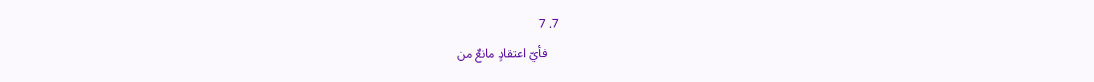7. 7
    فأيّ اعتقادٍ مانعٌ من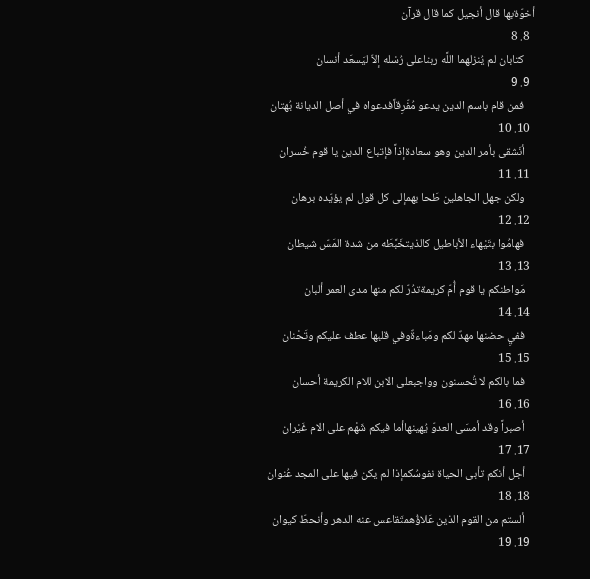أخوّةبها قال أنجيل كما قال قرآن
  8. 8
    كتابان لم يُنزلهما اللَّه ربناعلى رُسْله إلاّ ليَسعَد أنسان
  9. 9
    فمن قام باسم الدين يدعو مُفّرِقاًفدعواه في أصل الديانة بُهتان
  10. 10
    أنَشقى بأمر الدين وهو سعادةإذاً فإتباع الدين يا قوم خُسران
  11. 11
    ولكن جهل الجاهلين طَحا بهمإلى كل قول لم يؤيّده برهان
  12. 12
    فهامُوا بتَيْهاء الأباطيل كالذيتخَبَّطَه من شدة المَسّ شيطان
  13. 13
    مَواطنكم يا قوم أُمّ كريمةتدُرّ لكم منها مدى العمر ألبان
  14. 14
    ففيِ حضنها مهدٌ لكم ومَباءةٌوفي قلبها عطف عليكم وتَحْنان
  15. 15
    فما بالكم لا تُحسنون وواجبعلى الابن للام الكريمة أحسان
  16. 16
    أصبراً وقد أمسَى العدوّ يُهينهاأما فيكم شَهْم على الام غَيْران
  17. 17
    أجل أنكم تأبى الحياة نفوسُكمإذا لم يكن فيها على المجد عُنوان
  18. 18
    ألستم من القوم الذين عَلاؤُهمتَقاعس عنه الدهر وأنحطّ كيوان
  19. 19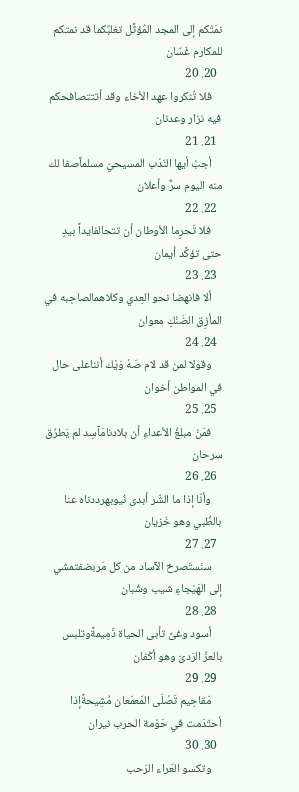نمَتْكم إلى المجد المُؤثَّل تغلبٌكما قد نمتكم للمكارم غَسّان
  20. 20
    فلا تُنكروا عهد الأخاء وقد أتتتصافحكم فيه نزار وعدنان
  21. 21
    أجبْ أيها النَدْب المسيحيّ مسلماًصفا لك منه اليوم سرٌّ وأعلان
  22. 22
    فلا تَحرِما الأوطان أن تتحالفايداً بيدٍ حتى تؤكَّد أيمان
  23. 23
    ألا فانهضا نحو العِدي وكلاهمالصاحِبه في المأزِق الضَنْكِ معوان
  24. 24
    وقولا لمن قد لام صَهْ وَيْك أنناعلى حال في المواطن أخوان
  25. 25
    فمَنْ مبلغُ الأعداءِ أن بلادنامَآسِد لم يَطرُق سرحان
  26. 26
    وأنّا إذا ما الشّر أبدى نُيوبهرددناه عنا بالظُبي وهو خَزيان
  27. 27
    سنَستَصرخ الآساد من كل مَربضفتمشي إلى الهَيْجاءِ شيب وشُبان
  28. 28
    أسود وغىً تأبى الحياة ذَمِيمةًوتلبس بالعزّ الرَدىَ وهو أكْفان
  29. 29
    مَقاحِيم تَصْلَى المَعمَعان مُشِيحةًإذا أحتَدَمت في حَوْمة الحرب نيران
  30. 30
    وتكسو العَراء الرَحب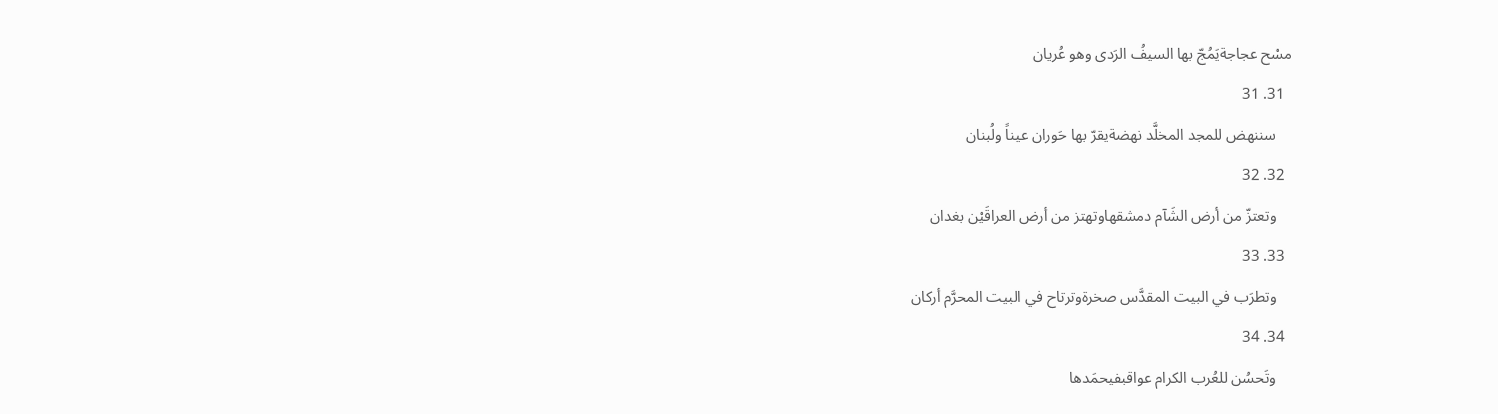مسْح عجاجةيَمُجّ بها السيفُ الرَدى وهو عُريان
  31. 31
    سننهض للمجد المخلَّد نهضةيقرّ بها حَوران عيناً ولُبنان
  32. 32
    وتعتزّ من أرض الشَآم دمشقهاوتهتز من أرض العراقَيْن بغدان
  33. 33
    وتطرَب في البيت المقدَّس صخرةوترتاح في البيت المحرَّم أركان
  34. 34
    وتَحسُن للعُرب الكرام عواقبفيحمَدها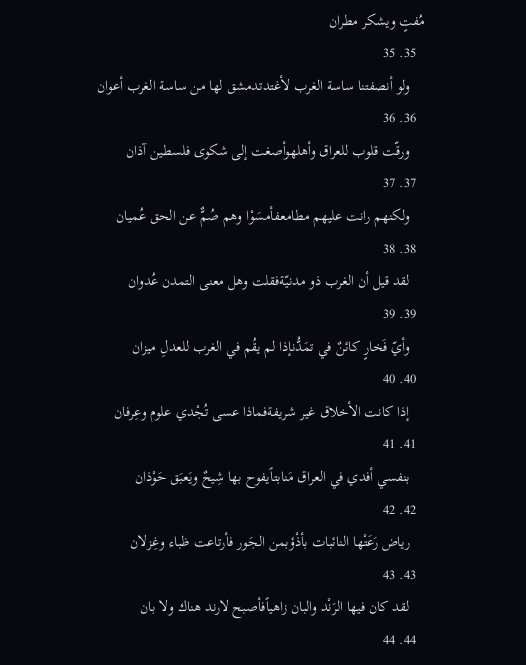مُفتٍ ويشكر مطران
  35. 35
    ولو أنصفتنا ساسة الغرب لأغتدتدمشق لها من ساسة الغرب أعوان
  36. 36
    ورقّت قلوب للعراق وأهلهوأصغت إلى شكوى فلسطين آذان
  37. 37
    ولكنهم رانت عليهم مطامعفأمسَوْا وهم صُمٌّ عن الحق عُميان
  38. 38
    لقد قيل أن الغرب ذو مدنيّةفقلت وهل معنى التمدن عُدوان
  39. 39
    وأيّ فَخارٍ كائنٌ في تمَدُّنإذا لم يقُم في الغرب للعدلِ ميزان
  40. 40
    إذا كانت الأخلاق غير شريفةفماذا عسى تُجْدي علوم وعِرفان
  41. 41
    بنفسي أفدي في العراق مَنابتاًيفوح بها شِيحٌ ويَعبَق حَوْذان
  42. 42
    رياض رَعَتْها النائبات بأذْؤبمن الجَور فأرتاعت ظباء وغِزلان
  43. 43
    لقد كان فيها الرَنْد والبان زاهياًفأصبح لارند هناك ولا بان
  44. 44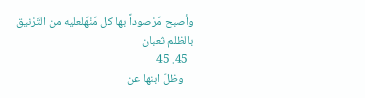وأصبح مَرْصوداً بها كل مَنْهَلعليه من التَرْنيق بالظلم ثعبان
  45. 45
    وظلّ ابنها عن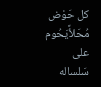كل حَوْض مُحَلأًيَحُوم على سَلساله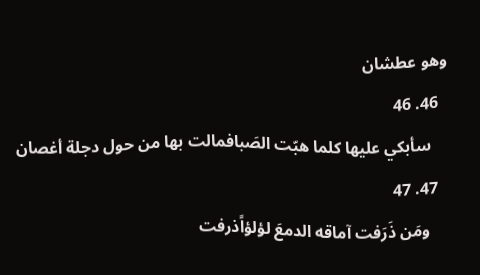وهو عطشان
  46. 46
    سأبكي عليها كلما هبّت الصَبافمالت بها من حول دجلة أغصان
  47. 47
    ومَن ذَرَفت آماقه الدمعَ لؤلؤاًذرفت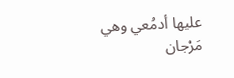عليها أدمُعي وهي مَرْجان